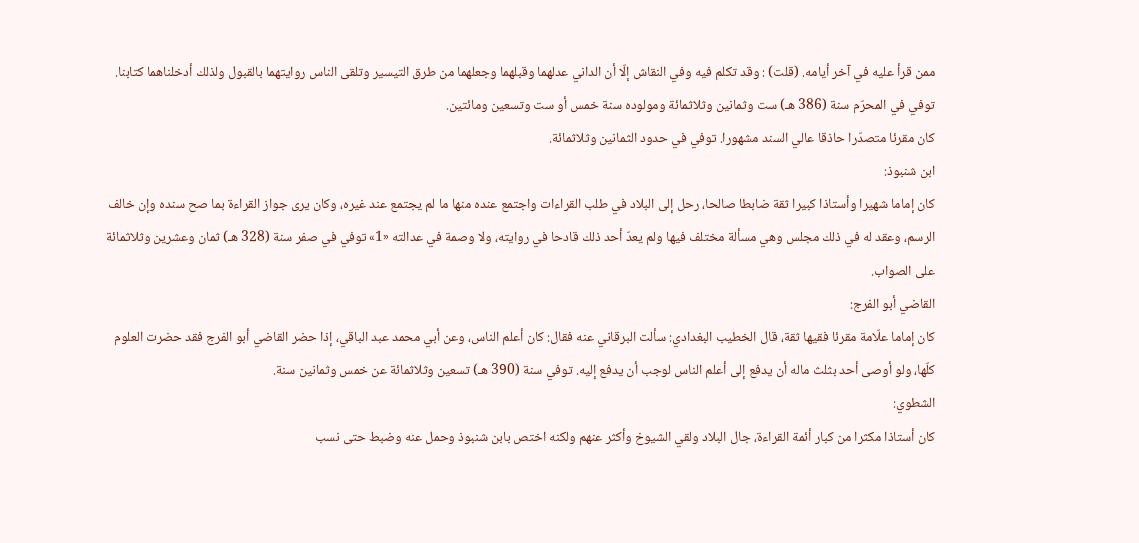ممن قرأ عليه في آخر أيامه. (قلت) : وقد تكلم فيه وفي النقاش إلّا أن الداني عدلهما وقبلهما وجعلهما من طرق التيسير وتلقى الناس روايتهما بالقبول ولذلك أدخلناهما كتابنا. توفي في المحرّم سنة (386 هـ) ست وثمانين وثلاثمائة ومولوده سنة خمس أو ست وتسعين ومائتين.
كان مقرئا متصدّرا حاذقا عالي السند مشهورا. توفي في حدود الثمانين وثلاثمائة.
ابن شنبوذ:
كان إماما شهيرا وأستاذا كبيرا ثقة ضابطا صالحا، رحل إلى البلاد في طلب القراءات واجتمع عنده منها ما لم يجتمع عند غيره، وكان يرى جواز القراءة بما صح سنده وإن خالف الرسم، وعقد له في ذلك مجلس وهي مسألة مختلف فيها ولم يعدّ أحد ذلك قادحا في روايته، ولا وصمة في عدالته «1» توفي في صفر سنة (328 هـ) ثمان وعشرين وثلاثمائة على الصواب.
القاضي أبو الفرج:
كان إماما علّامة مقرئا فقيها ثقة، قال الخطيب البغدادي: سألت البرقاني عنه فقال: كان أعلم الناس، وعن أبي محمد عبد الباقي، إذا حضر القاضي أبو الفرج فقد حضرت العلوم كلّها، ولو أوصى أحد بثلث ماله أن يدفع إلى أعلم الناس لوجب أن يدفع إليه. توفي سنة (390 هـ) تسعين وثلاثمائة عن خمس وثمانين سنة.
الشطوي:
كان أستاذا مكثرا من كبار أئمة القراءة، جال البلاد ولقي الشيوخ وأكثر عنهم ولكنه اختص بابن شنبوذ وحمل عنه وضبط حتى نسب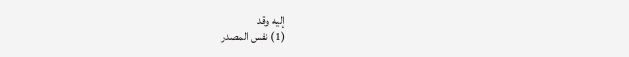إليه وقد
(1) نفس المصدر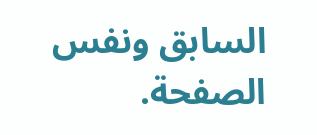السابق ونفس الصفحة.